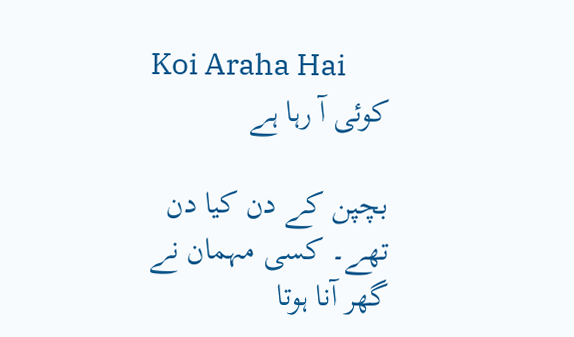Koi Araha Hai
کوئی آ رہا ہے

بچپن کے دن کیا دن تھے۔ کسی مہمان نے گھر آنا ہوتا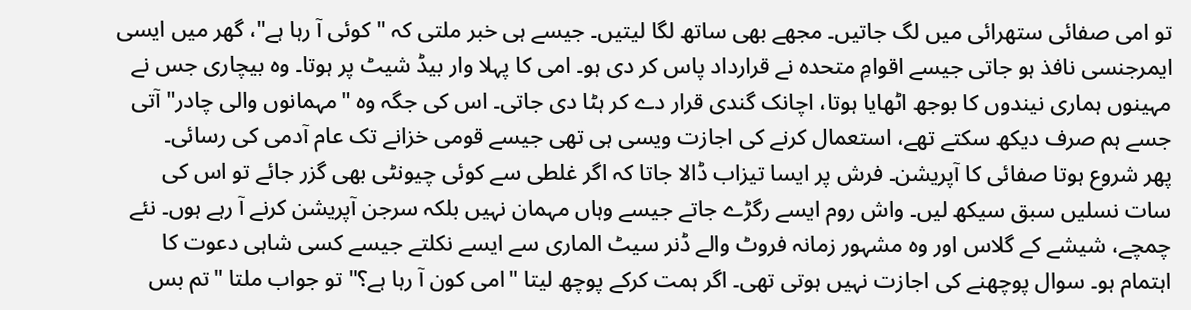تو امی صفائی ستھرائی میں لگ جاتیں۔ مجھے بھی ساتھ لگا لیتیں۔ جیسے ہی خبر ملتی کہ "کوئی آ رہا ہے"، گھر میں ایسی ایمرجنسی نافذ ہو جاتی جیسے اقوامِ متحدہ نے قرارداد پاس کر دی ہو۔ امی کا پہلا وار بیڈ شیٹ پر ہوتا۔ وہ بیچاری جس نے مہینوں ہماری نیندوں کا بوجھ اٹھایا ہوتا، اچانک گندی قرار دے کر ہٹا دی جاتی۔ اس کی جگہ وہ "مہمانوں والی چادر" آتی جسے ہم صرف دیکھ سکتے تھے، استعمال کرنے کی اجازت ویسی ہی تھی جیسے قومی خزانے تک عام آدمی کی رسائی۔
پھر شروع ہوتا صفائی کا آپریشن۔ فرش پر ایسا تیزاب ڈالا جاتا کہ اگر غلطی سے کوئی چیونٹی بھی گزر جائے تو اس کی سات نسلیں سبق سیکھ لیں۔ واش روم ایسے رگڑے جاتے جیسے وہاں مہمان نہیں بلکہ سرجن آپریشن کرنے آ رہے ہوں۔ نئے چمچے، شیشے کے گلاس اور وہ مشہور زمانہ فروٹ والے ڈنر سیٹ الماری سے ایسے نکلتے جیسے کسی شاہی دعوت کا اہتمام ہو۔ سوال پوچھنے کی اجازت نہیں ہوتی تھی۔ اگر ہمت کرکے پوچھ لیتا "امی کون آ رہا ہے؟" تو جواب ملتا "تم بس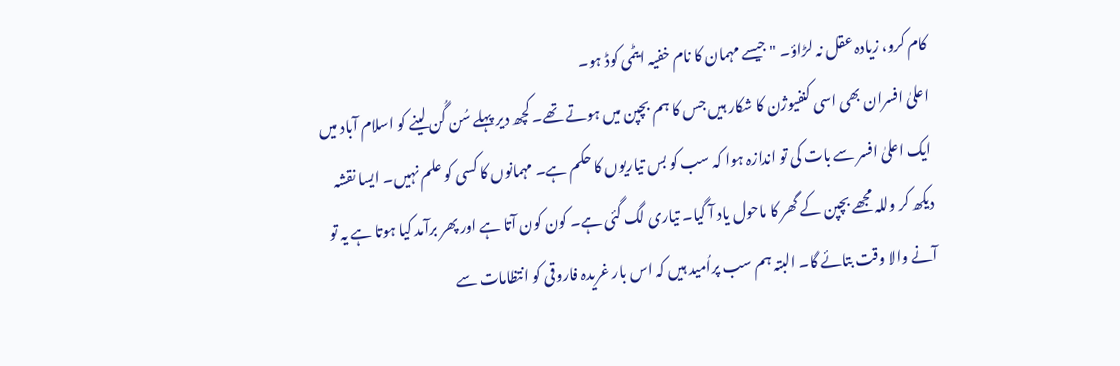کام کرو، زیادہ عقل نہ لڑاؤ۔ " جیسے مہمان کا نام خفیہ ایٹمی کوڈ ہو۔
اعلیٰ افسران بھی اسی کنفیوژن کا شکار ہیں جس کا ہم بچپن میں ہوتے تھے۔ کچھ دیر پہلے سُن گُن لینے کو اسلام آباد میں ایک اعلیٰ افسر سے بات کی تو اندازہ ہوا کہ سب کو بس تیاریوں کا حکم ہے۔ مہمانوں کا کسی کو علم نہیں۔ ایسا نقشہ دیکھ کر وللہ مجھے بچپن کے گھر کا ماحول یاد آ گیا۔ تیاری لگ گئی ہے۔ کون کون آتا ہے اور پھر برآمد کیا ہوتا ہے یہ تو آنے والا وقت بتائے گا۔ البتہ ہم سب پراُمید ہیں کہ اس بار غریدہ فاروقی کو انتظامات سے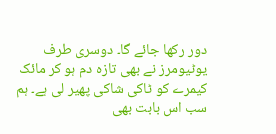دور رکھا جائے گا۔ دوسری طرف یوٹیومرز نے بھی تازہ دم ہو کر مائک کیمرے کو ٹاکی شاکی پھیر لی ہے۔ ہم سب اس بابت بھی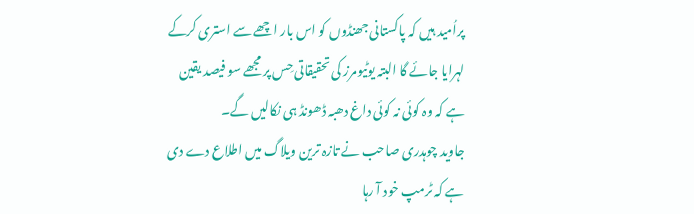پراُمید ہیں کہ پاکستانی جھنڈوں کو اس بار اچھے سے استری کرکے لہرایا جائے گا البتہ یوٹیومرز کی تحقیقاتی حِس پر مجھے سو فیصد یقین ہے کہ وہ کوئی نہ کوئی داغ دھبہ ڈھونڈ ہی نکالیں گے۔
جاوید چوہدری صاحب نے تازہ ترین ویلاگ میں اطلاع دے دی ہے کہ ٹرمپ خود آ رہا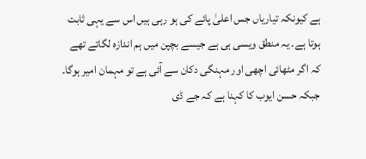ہے کیونکہ تیاریاں جس اعلیٰ پائے کی ہو رہی ہیں اس سے یہی ثابت ہوتا ہے۔ یہ منطق ویسی ہی ہے جیسے بچپن میں ہم اندازہ لگاتے تھے کہ اگر مٹھائی اچھی اور مہنگی دکان سے آئی ہے تو مہمان امیر ہوگا۔ جبکہ حسن ایوب کا کہنا ہے کہ جے ڈی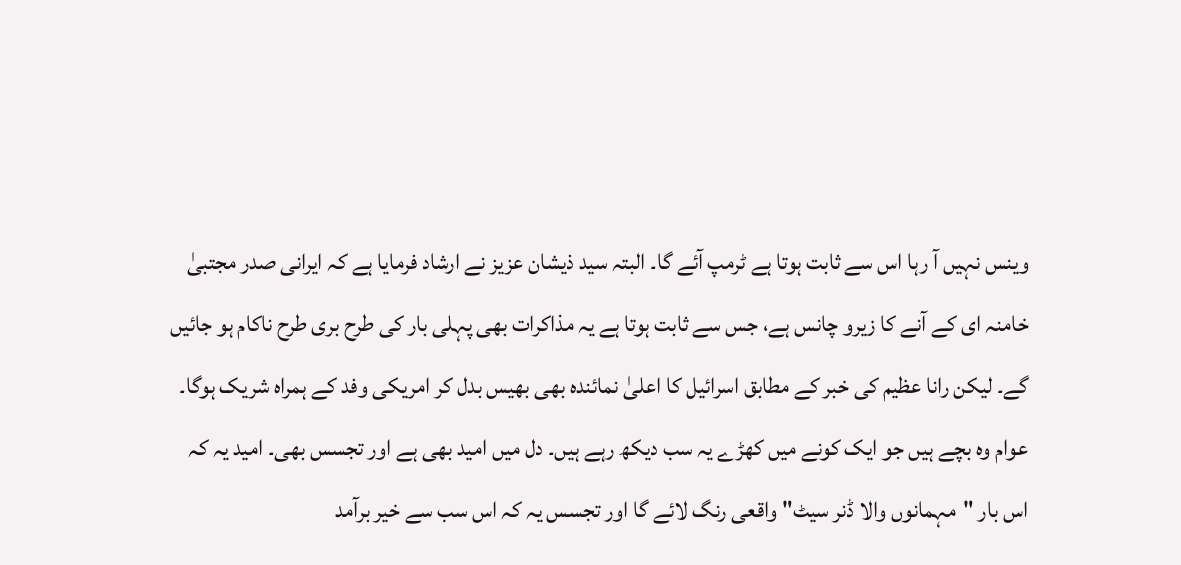وینس نہیں آ رہا اس سے ثابت ہوتا ہے ٹرمپ آئے گا۔ البتہ سید ذیشان عزیز نے ارشاد فرمایا ہے کہ ایرانی صدر مجتبیٰ خامنہ ای کے آنے کا زیرو چانس ہے، جس سے ثابت ہوتا ہے یہ مذاکرات بھی پہلی بار کی طرح بری طرح ناکام ہو جائیں گے۔ لیکن رانا عظیم کی خبر کے مطابق اسرائیل کا اعلیٰ نمائندہ بھی بھیس بدل کر امریکی وفد کے ہمراہ شریک ہوگا۔
عوام وہ بچے ہیں جو ایک کونے میں کھڑے یہ سب دیکھ رہے ہیں۔ دل میں امید بھی ہے اور تجسس بھی۔ امید یہ کہ اس بار "مہمانوں والا ڈنر سیٹ" واقعی رنگ لائے گا اور تجسس یہ کہ اس سب سے خیر برآمد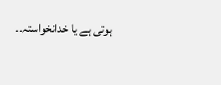ہوتی ہے یا خدانخواستہ۔۔